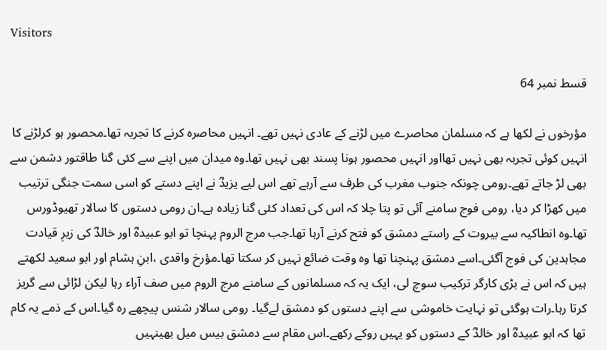Visitors

قسط نمبر 64

مؤرخوں نے لکھا ہے کہ مسلمان محاصرے میں لڑنے کے عادی نہیں تھے۔ انہیں محاصرہ کرنے کا تجربہ تھا۔محصور ہو کرلڑنے کا انہیں کوئی تجربہ بھی نہیں تھااور انہیں محصور ہونا پسند بھی نہیں تھا۔وہ میدان میں اپنے سے کئی گنا طاقتور دشمن سے بھی لڑ جاتے تھے۔رومی چونکہ جنوب مغرب کی طرف سے آرہے تھے اس لیے یزیدؓ نے اپنے دستے کو اسی سمت جنگی ترتیب میں کھڑا کر دیا، رومی فوج سامنے آئی تو پتا چلا کہ اس کی تعداد کئی گنا زیادہ ہے۔ان رومی دستوں کا سالار تھیوڈورس تھا۔وہ انطاکیہ سے بیروت کے راستے دمشق کو فتح کرنے آرہا تھا۔جب مرج الروم پہنچا تو ابو عبیدہؓ اور خالدؓ کی زیرِ قیادت مجاہدین کی فوج آگئی۔اسے دمشق پہنچنا تھا وہ وقت ضائع نہیں کر سکتا تھا۔مؤرخ واقدی ،ابنِ ہشام اور ابو سعید لکھتے ہیں کہ اس نے بڑی کارگر ترکیب سوچ لی، ایک یہ کہ مسلمانوں کے سامنے مرج الروم میں صف آراء رہا لیکن لڑائی سے گریز کرتا رہا۔رات ہوگئی تو نہایت خاموشی سے اپنے دستوں کو دمشق لےگیا۔ رومی سالار شنس پیچھے رہ گیا۔اس کے ذمے یہ کام تھا کہ ابو عبیدہؓ اور خالدؓ کے دستوں کو یہیں روکے رکھے۔اس مقام سے دمشق بیس میل بھینہیں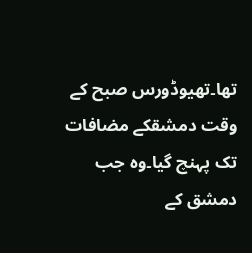تھا۔تھیوڈورس صبح کے وقت دمشقکے مضافات تک پہنچ گیا۔وہ جب دمشق کے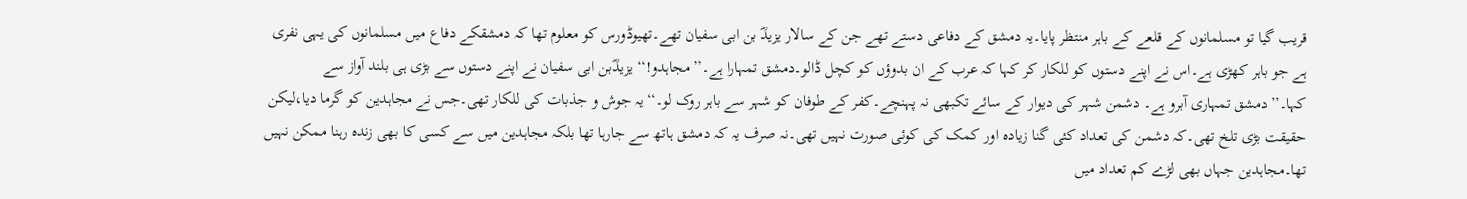قریب گیا تو مسلمانوں کے قلعے کے باہر منتظر پایا۔یہ دمشق کے دفاعی دستے تھے جن کے سالار یزیدؓ بن ابی سفیان تھے۔تھیوڈورس کو معلوم تھا کہ دمشقکے دفاع میں مسلمانوں کی یہی نفری ہے جو باہر کھڑی ہے۔اس نے اپنے دستوں کو للکار کر کہا کہ عرب کے ان بدوؤں کو کچل ڈالو۔دمشق تمہارا ہے۔’’مجاہدو!‘‘ یزیدؓبن ابی سفیان نے اپنے دستوں سے بڑی ہی بلند آواز سے کہا۔’’دمشق تمہاری آبرو ہے۔ دشمن شہر کی دیوار کے سائے تکبھی نہ پہنچے۔کفر کے طوفان کو شہر سے باہر روک لو۔‘‘یہ جوش و جذبات کی للکار تھی۔جس نے مجاہدین کو گرما دیا،لیکن حقیقت بڑی تلخ تھی۔کہ دشمن کی تعداد کئی گنا زیادہ اور کمک کی کوئی صورت نہیں تھی۔نہ صرف یہ کہ دمشق ہاتھ سے جارہا تھا بلکہ مجاہدین میں سے کسی کا بھی زندہ رہنا ممکن نہیں تھا۔مجاہدین جہاں بھی لڑے کم تعداد میں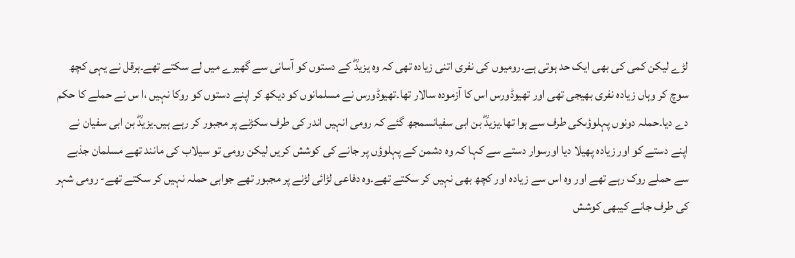لڑے لیکن کمی کی بھی ایک حد ہوتی ہے۔رومیوں کی نفری اتنی زیادہ تھی کہ وہ یزیدؓ کے دستوں کو آسانی سے گھیرے میں لے سکتے تھے۔ہرقل نے یہی کچھ سوچ کر وہاں زیادہ نفری بھیجی تھی اور تھیوڈورس اس کا آزمودہ سالار تھا۔تھیوڈورس نے مسلمانوں کو دیکھ کر اپنے دستوں کو روکا نہیں ،ا س نے حملے کا حکم دے دیا۔حملہ دونوں پہلوؤںکی طرف سے ہوا تھا۔یزیدؓ بن ابی سفیانسمجھ گئے کہ رومی انہیں اندر کی طرف سکڑنے پر مجبور کر رہے ہیں۔یزیدؓ بن ابی سفیان نے اپنے دستے کو اور زیادہ پھیلا دیا اورسوار دستے سے کہا کہ وہ دشمن کے پہلوؤں پر جانے کی کوشش کریں لیکن رومی تو سیلاب کی مانند تھے مسلمان جذبے سے حملے روک رہے تھے اور وہ اس سے زیادہ اور کچھ بھی نہیں کر سکتے تھے۔وہ دفاعی لڑائی لڑنے پر مجبور تھے جوابی حملہ نہیں کر سکتے تھے- رومی شہر کی طرف جانے کیبھی کوشش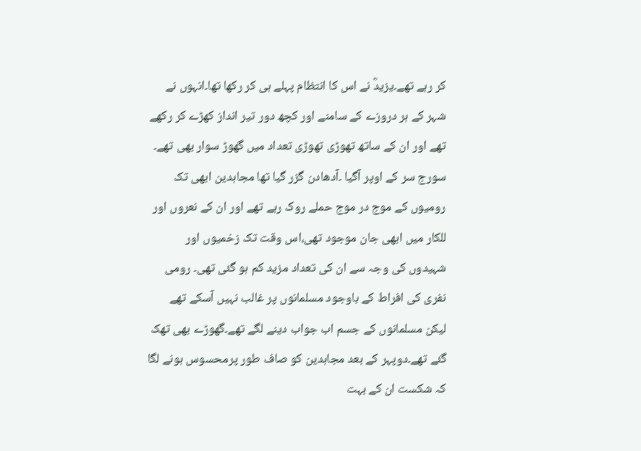کر رہے تھے۔یزیدؓ نے اس کا انتظام پہلے ہی کر رکھا تھا۔انہوں نے شہر کے ہر دروزے کے سامنے اور کچھ دور تیر انداز کھڑے کر رکھے تھے اور ان کے ساتھ تھوڑی تھوڑی تعداد میں گھوڑ سوار بھی تھے۔ سورج سر کے اوپر آگیا ۔آدھادن گزر گیا تھا مجاہدین ابھی تک رومیوں کے موج در موج حملے روک رہے تھے اور ان کے نعروں اور للکار میں ابھی جان موجود تھی،اس وقت تک زخمیوں اور شہیدوں کی وجہ سے ان کی تعداد مزید کم ہو گئی تھی۔ رومی نفری کی افراط کے باوجود مسلمانوں پر غالب نہیں آسکے تھے لیکن مسلمانوں کے جسم اب جواب دینے لگے تھے۔گھوڑے بھی تھک گئے تھے۔دوپہر کے بعد مجاہدین کو صاف طور پرمحسوس ہونے لگا کہ شکست ان کے بہت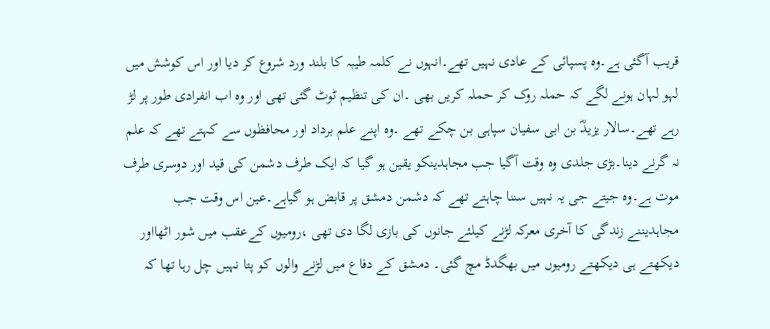قریب آگئی ہے۔وہ پسپائی کے عادی نہیں تھے۔انہوں نے کلمہ طیبہ کا بلند ورد شروع کر دیا اور اس کوشش میں لہو لہان ہونے لگے کہ حملہ روک کر حملہ کریں بھی ۔ان کی تنظیم ٹوٹ گئی تھی اور وہ اب انفرادی طور پر لڑ رہے تھے۔سالار یزیدؓ بن ابی سفیان سپاہی بن چکے تھے ۔وہ اپنے علم برداد اور محافظوں سے کہتے تھے کہ علم نہ گرنے دینا۔بڑی جلدی وہ وقت آگیا جب مجاہدینکو یقین ہو گیا کہ ایک طرف دشمن کی قید اور دوسری طرف موت ہے۔وہ جیتے جی یہ نہیں سننا چاہتے تھے کہ دشمن دمشق پر قابض ہو گیاہے۔عین اس وقت جب مجاہدیننے زندگی کا آخری معرکہ لڑنے کیلئے جانوں کی بازی لگا دی تھی ،رومیوں کےعقب میں شور اٹھااور دیکھتے ہی دیکھتے رومیوں میں بھگدڈ مچ گئی۔ دمشق کے دفاع میں لڑنے والوں کو پتا نہیں چل رہا تھا کہ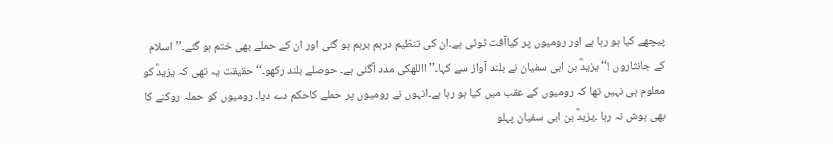پیچھے کیا ہو رہا ہے اور رومیوں پر کیاآفت ٹوٹی ہے۔ان کی تنظیم درہم برہم ہو گئی اور ان کے حملے بھی ختم ہو گئے۔’’اسلام کے جانثاروں !‘‘ یزیدؓ بن ابی سفیان نے بلند آواز سے کہا۔’’االلهکی مدد آگئی ہے۔ حوصلے بلند رکھو۔‘‘حقیقت یہ تھی کہ یزیدؓ کو معلوم ہی نہیں تھا کہ رومیوں کے عقب میں کیا ہو رہا ہے۔انہوں نے رومیوں پر حملے کاحکم دے دیا۔ رومیوں کو حملہ روکنے کا بھی ہوش نہ رہا ۔یزیدؓ بن ابی سفیان پہلو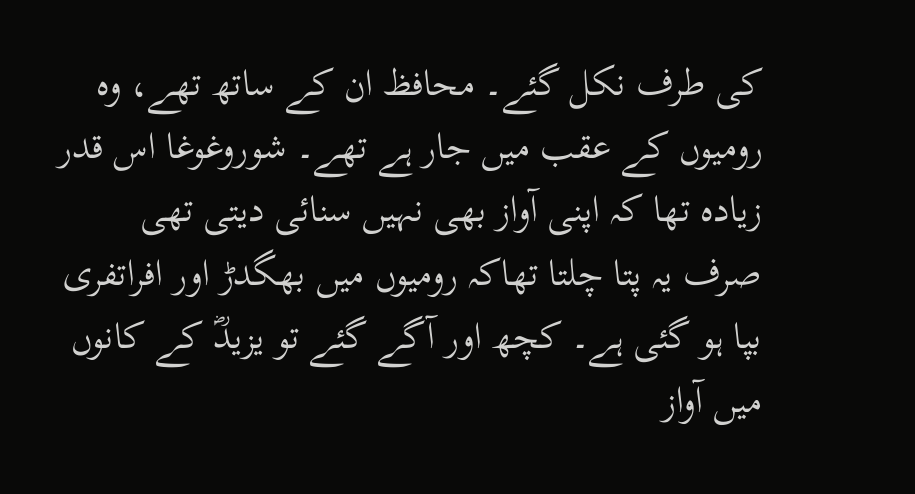کی طرف نکل گئے۔ محافظ ان کے ساتھ تھے، وہ رومیوں کے عقب میں جار ہے تھے۔ شوروغوغا اس قدر زیادہ تھا کہ اپنی آواز بھی نہیں سنائی دیتی تھی صرف یہ پتا چلتا تھاکہ رومیوں میں بھگدڑ اور افراتفری بپا ہو گئی ہے۔ کچھ اور آگے گئے تو یزیدؓ کے کانوں میں آواز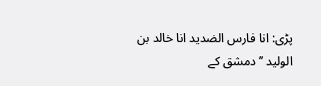پڑی: انا فارس الضدید انا خالد بن الولید ’’دمشق کے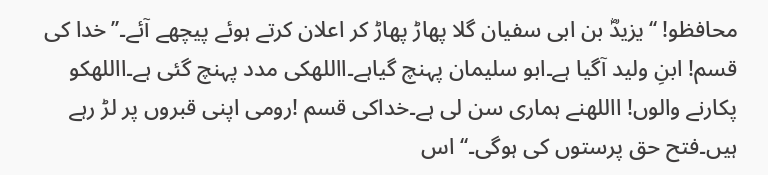محافظو! ‘‘یزیدؓ بن ابی سفیان گلا پھاڑ پھاڑ کر اعلان کرتے ہوئے پیچھے آئے۔’’خدا کی قسم! ابنِ ولید آگیا ہے۔ابو سلیمان پہنچ گیاہے۔االلهکی مدد پہنچ گئی ہے۔االلهکو پکارنے والوں! االلهنے ہماری سن لی ہے۔خداکی قسم !رومی اپنی قبروں پر لڑ رہے ہیں۔فتح حق پرستوں کی ہوگی۔‘‘ اس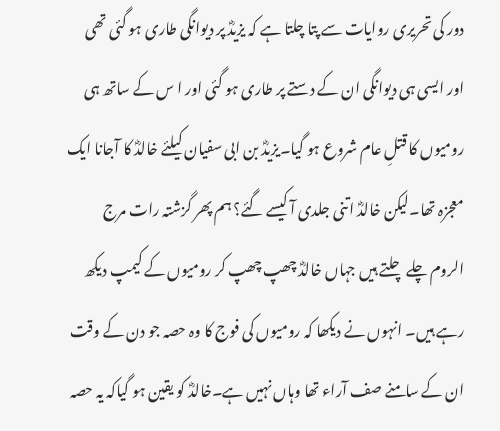دور کی تحریری روایات سے پتا چلتا ہے کہ یزیدؓ پر دیوانگی طاری ہو گئی تھی اور ایسی ہی دیوانگی ان کے دستے پر طاری ہو گئی اور ا س کے ساتھ ہی رومیوں کا قتلِ عام شروع ہو گیا۔یزیدؓ بن ابی سفیان کیلئے خالدؓ کا آجانا ایک معجزہ تھا۔لیکن خالدؓ اتنی جلدی آ کیسے گئے؟ ہم پھر گزشتہ رات مرج الروم چلے چلتے ہیں جہاں خالدؓ چھپ چھپ کر رومیوں کے کیمپ دیکھ رہے ہیں۔ انہوں نے دیکھا کہ رومیوں کی فوج کا وہ حصہ جو دن کے وقت ان کے سامنے صف آراء تھا وہاں نہیں ہے۔خالدؓ کو یقین ہو گیاکہ یہ حصہ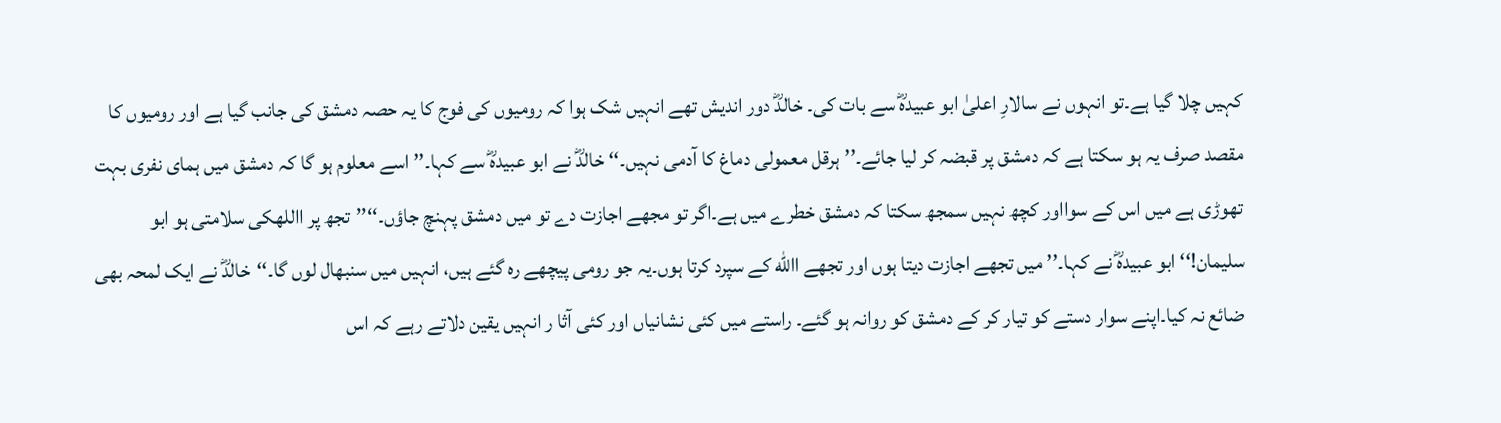کہیں چلا گیا ہے۔تو انہوں نے سالارِ اعلیٰ ابو عبیدہؓ سے بات کی۔ خالدؓ دور اندیش تھے انہیں شک ہوا کہ رومیوں کی فوج کا یہ حصہ دمشق کی جانب گیا ہے اور رومیوں کا مقصد صرف یہ ہو سکتا ہے کہ دمشق پر قبضہ کر لیا جائے۔’’ہرقل معمولی دماغ کا آدمی نہیں۔‘‘ خالدؓ نے ابو عبیدہؓ سے کہا۔’’اسے معلوم ہو گا کہ دمشق میں ہمای نفری بہت تھوڑی ہے میں اس کے سوااور کچھ نہیں سمجھ سکتا کہ دمشق خطرے میں ہے۔اگر تو مجھے اجازت دے تو میں دمشق پہنچ جاؤں۔‘‘’’تجھ پر االلهکی سلامتی ہو ابو سلیمان!‘‘ ابو عبیدہؓ نے کہا۔’’ میں تجھے اجازت دیتا ہوں اور تجھے االله کے سپرد کرتا ہوں۔یہ جو رومی پیچھے رہ گئے ہیں، انہیں میں سنبھال لوں گا۔‘‘خالدؓ نے ایک لمحہ بھی ضائع نہ کیا۔اپنے سوار دستے کو تیار کر کے دمشق کو روانہ ہو گئے۔ راستے میں کئی نشانیاں اور کئی آثا ر انہیں یقین دلاتے رہے کہ اس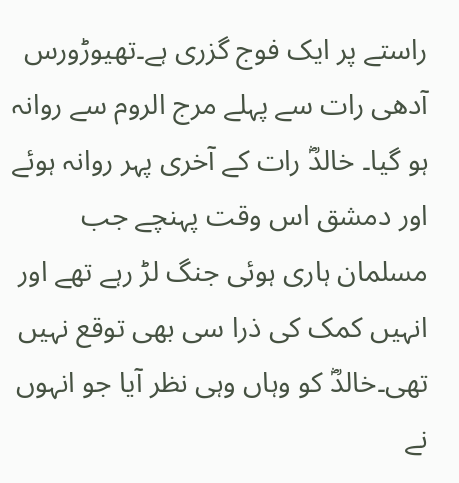راستے پر ایک فوج گزری ہے۔تھیوڑورس آدھی رات سے پہلے مرج الروم سے روانہ ہو گیا۔ خالدؓ رات کے آخری پہر روانہ ہوئے اور دمشق اس وقت پہنچے جب مسلمان ہاری ہوئی جنگ لڑ رہے تھے اور انہیں کمک کی ذرا سی بھی توقع نہیں تھی۔خالدؓ کو وہاں وہی نظر آیا جو انہوں نے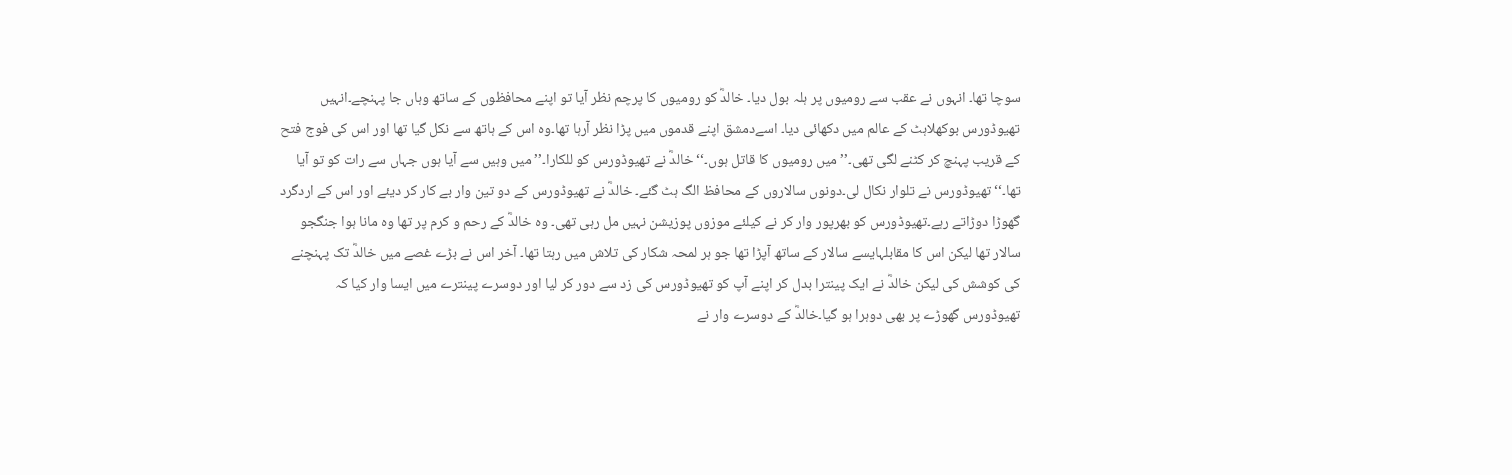سوچا تھا۔ انہوں نے عقب سے رومیوں پر ہلہ بول دیا۔ خالدؓ کو رومیوں کا پرچم نظر آیا تو اپنے محافظوں کے ساتھ وہاں جا پہنچے۔انہیں تھیوڈورس بوکھلاہٹ کے عالم میں دکھائی دیا۔ اسےدمشق اپنے قدموں میں پڑا نظر آرہا تھا۔وہ اس کے ہاتھ سے نکل گیا تھا اور اس کی فوج فتح کے قریب پہنچ کر کٹنے لگی تھی۔’’میں رومیوں کا قاتل ہوں۔‘‘ خالدؓ نے تھیوڈورس کو للکارا۔’’میں وہیں سے آیا ہوں جہاں سے رات کو تو آیا تھا۔‘‘تھیوڈورس نے تلوار نکال لی۔دونوں سالاروں کے محافظ الگ ہٹ گئے۔ خالدؓ نے تھیوڈورس کے دو تین وار بے کار کر دیئے اور اس کے اردگرد گھوڑا دوڑاتے رہے۔تھیوڈورس کو بھرپور وار کر نے کیلئے موزوں پوزیشن نہیں مل رہی تھی۔ وہ خالدؓ کے رحم و کرم پر تھا وہ مانا ہوا جنگجو سالار تھا لیکن اس کا مقابلہایسے سالار کے ساتھ آپڑا تھا جو ہر لمحہ شکار کی تلاش میں رہتا تھا۔ آخر اس نے بڑے غصے میں خالدؓ تک پہنچنے کی کوشش کی لیکن خالدؓ نے ایک پینترا بدل کر اپنے آپ کو تھیوڈورس کی زد سے دور کر لیا اور دوسرے پینترے میں ایسا وار کیا کہ تھیوڈورس گھوڑے پر بھی دوہرا ہو گیا۔خالدؓ کے دوسرے وار نے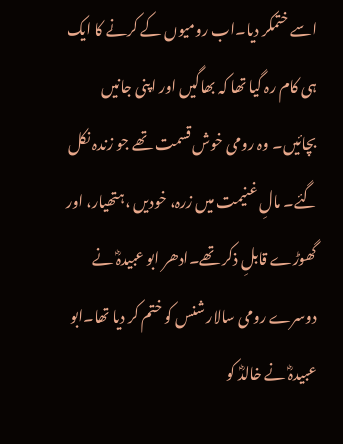اسے ختمکر دیا۔اب رومیوں کے کرنے کا ایک ہی کام رہ گیا تھا کہ بھاگیں اور اپنی جانیں بچائیں۔ وہ رومی خوش قسمت تھے جو زندہ نکل گئے۔ مالِ غنیمت میں زرہ، خودیں ،ہتھیار، اور گھوڑے قابلِ ذکر تھے۔ادھر ابو عبیدہؓ نے دوسرے رومی سالار شنس کو ختم کر دیا تھا۔ابو عبیدہؓ نے خالدؓ کو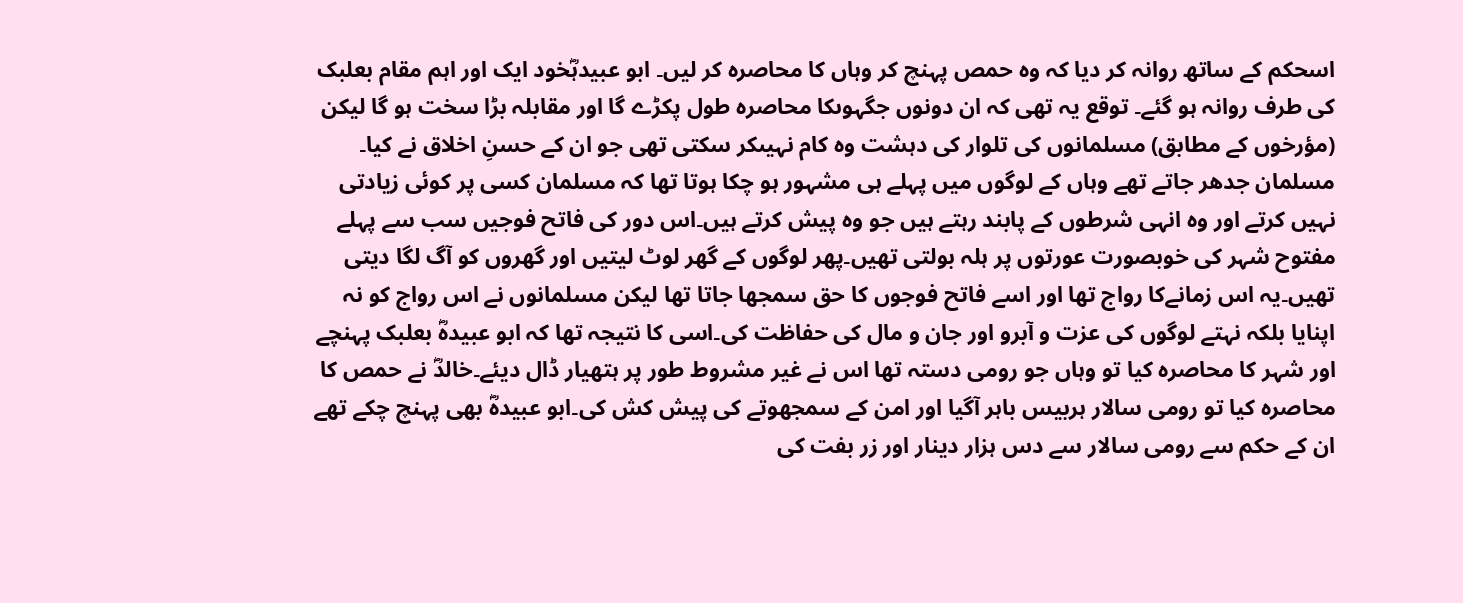اسحکم کے ساتھ روانہ کر دیا کہ وہ حمص پہنچ کر وہاں کا محاصرہ کر لیں۔ ابو عبیدہؓخود ایک اور اہم مقام بعلبک کی طرف روانہ ہو گئے۔ توقع یہ تھی کہ ان دونوں جگہوںکا محاصرہ طول پکڑے گا اور مقابلہ بڑا سخت ہو گا لیکن (مؤرخوں کے مطابق) مسلمانوں کی تلوار کی دہشت وہ کام نہیںکر سکتی تھی جو ان کے حسنِ اخلاق نے کیا۔ مسلمان جدھر جاتے تھے وہاں کے لوگوں میں پہلے ہی مشہور ہو چکا ہوتا تھا کہ مسلمان کسی پر کوئی زیادتی نہیں کرتے اور وہ انہی شرطوں کے پابند رہتے ہیں جو وہ پیش کرتے ہیں۔اس دور کی فاتح فوجیں سب سے پہلے مفتوح شہر کی خوبصورت عورتوں پر ہلہ بولتی تھیں۔پھر لوگوں کے گھر لوٹ لیتیں اور گھروں کو آگ لگا دیتی تھیں۔یہ اس زمانےکا رواج تھا اور اسے فاتح فوجوں کا حق سمجھا جاتا تھا لیکن مسلمانوں نے اس رواج کو نہ اپنایا بلکہ نہتے لوگوں کی عزت و آبرو اور جان و مال کی حفاظت کی۔اسی کا نتیجہ تھا کہ ابو عبیدہؓ بعلبک پہنچے اور شہر کا محاصرہ کیا تو وہاں جو رومی دستہ تھا اس نے غیر مشروط طور پر ہتھیار ڈال دیئے۔خالدؓ نے حمص کا محاصرہ کیا تو رومی سالار ہربیس باہر آگیا اور امن کے سمجھوتے کی پیش کش کی۔ابو عبیدہؓ بھی پہنچ چکے تھے ان کے حکم سے رومی سالار سے دس ہزار دینار اور زر بفت کی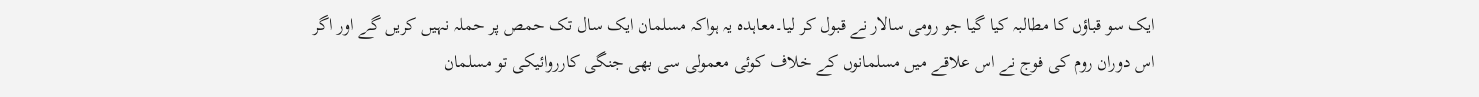ایک سو قباؤں کا مطالبہ کیا گیا جو رومی سالار نے قبول کر لیا۔معاہدہ یہ ہواکہ مسلمان ایک سال تک حمص پر حملہ نہیں کریں گے اور اگر اس دوران روم کی فوج نے اس علاقے میں مسلمانوں کے خلاف کوئی معمولی سی بھی جنگی کارروائیکی تو مسلمان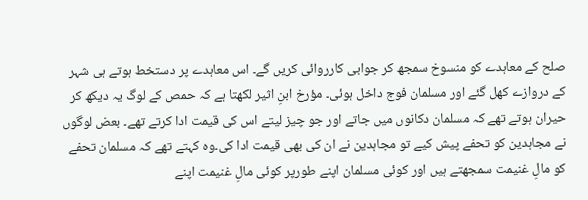صلح کے معاہدے کو منسوخ سمجھ کر جوابی کارروائی کریں گے۔ اس معاہدے پر دستخط ہوتے ہی شہر کے دروازے کھل گئے اور مسلمان فوج داخل ہوئی۔ مؤرخ ابنِ اثیر لکھتا ہے کہ حمص کے لوگ یہ دیکھ کر حیران ہوتے تھے کہ مسلمان دکانوں میں جاتے اور جو چیز لیتے اس کی قیمت ادا کرتے تھے۔ بعض لوگوں نے مجاہدین کو تحفے پیش کیے تو مجاہدین نے ان کی بھی قیمت ادا کی۔وہ کہتے تھے کہ مسلمان تحفے کو مالِ غنیمت سمجھتے ہیں اور کوئی مسلمان اپنے طورپر کوئی مالِ غنیمت اپنے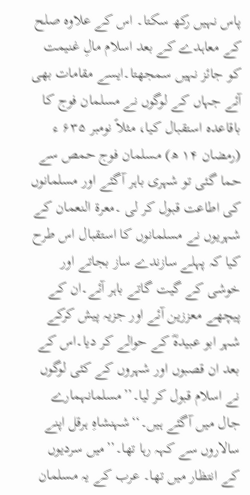پاس نہیں رکھ سکتا۔ اس کے علاوہ صلح کے معاہدے کے بعد اسلام مالِ غنیمت کو جائز نہیں سمجھتا۔ایسے مقامات بھی آئے جہاں کے لوگوں نے مسلمان فوج کا باقاعدہ استقبال کیا، مثلاً نومبر ۶۳۵ ء (رمضان ۱۴ ھ) مسلمان فوج حمص سے حما گئی تو شہری باہر آگئے اور مسلمانوں کی اطاعت قبول کر لی ۔معرۃ النعمان کے شہریوں نے مسلمانوں کا استقبال اس طرح کیا کہ پہلے سازندے ساز بجاتے اور خوشی کے گیت گاتے باہر آئے۔ان کے پیچھے معززین آئے اور جزیہ پیش کرکے شہر ابو عبیدہؓ کے حوالے کر دیا۔اس کے بعد ان قصبوں اور شہروں کے کئی لوگوں نے اسلام قبول کر لیا۔’’مسلمانہمارے جال میں آگئے ہیں۔‘‘شہنشاہِ ہرقل اپنے سالاروں سے کہہ رہا تھا۔’’میں سردیوں کے انتظار میں تھا۔ عرب کے یہ مسلمان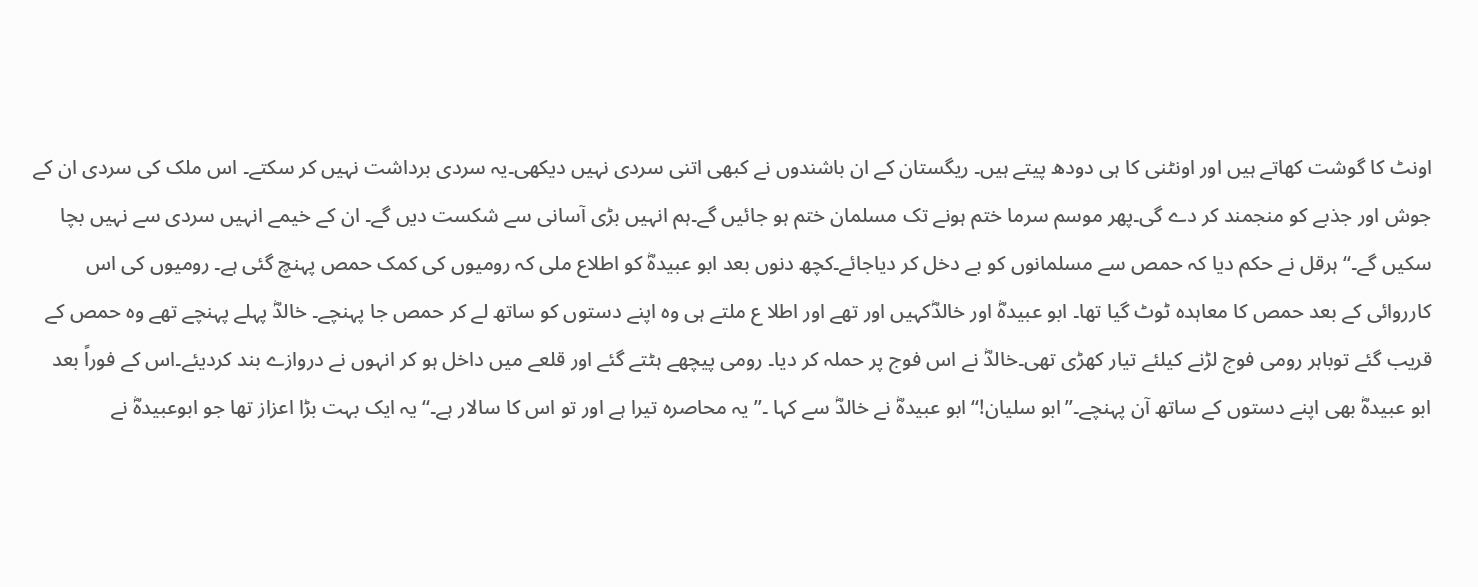اونٹ کا گوشت کھاتے ہیں اور اونٹنی کا ہی دودھ پیتے ہیں۔ ریگستان کے ان باشندوں نے کبھی اتنی سردی نہیں دیکھی۔یہ سردی برداشت نہیں کر سکتے۔ اس ملک کی سردی ان کے جوش اور جذبے کو منجمند کر دے گی۔پھر موسم سرما ختم ہونے تک مسلمان ختم ہو جائیں گے۔ہم انہیں بڑی آسانی سے شکست دیں گے۔ ان کے خیمے انہیں سردی سے نہیں بچا سکیں گے۔‘‘ ہرقل نے حکم دیا کہ حمص سے مسلمانوں کو بے دخل کر دیاجائے۔کچھ دنوں بعد ابو عبیدہؓ کو اطلاع ملی کہ رومیوں کی کمک حمص پہنچ گئی ہے۔ رومیوں کی اس کارروائی کے بعد حمص کا معاہدہ ٹوٹ گیا تھا۔ ابو عبیدہؓ اور خالدؓکہیں اور تھے اور اطلا ع ملتے ہی وہ اپنے دستوں کو ساتھ لے کر حمص جا پہنچے۔ خالدؓ پہلے پہنچے تھے وہ حمص کے قریب گئے توباہر رومی فوج لڑنے کیلئے تیار کھڑی تھی۔خالدؓ نے اس فوج پر حملہ کر دیا۔ رومی پیچھے ہٹتے گئے اور قلعے میں داخل ہو کر انہوں نے دروازے بند کردیئے۔اس کے فوراً بعد ابو عبیدہؓ بھی اپنے دستوں کے ساتھ آن پہنچے۔’’ابو سلیان!‘‘ ابو عبیدہؓ نے خالدؓ سے کہا ۔’’یہ محاصرہ تیرا ہے اور تو اس کا سالار ہے۔‘‘ یہ ایک بہت بڑا اعزاز تھا جو ابوعبیدہؓ نے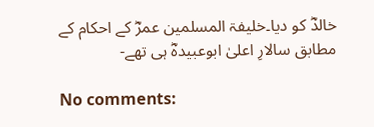خالدؓ کو دیا۔خلیفۃ المسلمین عمرؓ کے احکام کے مطابق سالارِ اعلیٰ ابوعبیدہؓ ہی تھے-

No comments: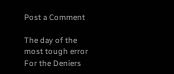Post a Comment

The day of the most tough error For the Deniers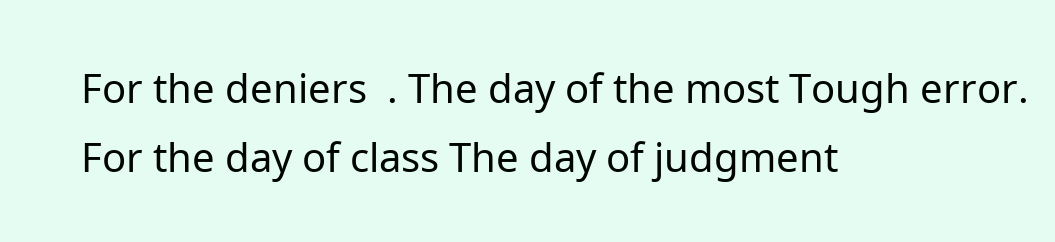For the deniers  . The day of the most Tough error.  For the day of class The day of judgment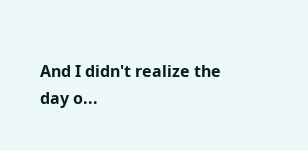And I didn't realize the day o...